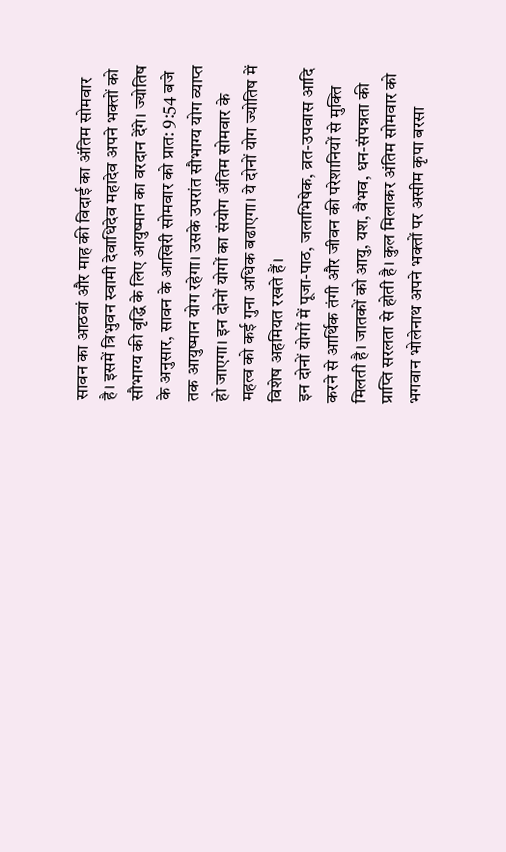सावन का आठवां और माह की विदाई का अंतिम सोमवार है। इसमें त्रिभुवन स्वामी देवाधिदेव महादेव अपने भक्तों को सौभाग्य की वृद्धि के लिए आयुष्मान का वरदान देंगे। ज्योतिष के अनुसार, सावन के आखिरी सोमवार को प्रात: 9:54 बजे तक आयुष्मान योग रहेगा। उसके उपरांत सौभाग्य योग व्याप्त हो जाएगा। इन दोनों योगों का संयोग अंतिम सोमवार के महत्व को कई गुना अधिक बढाएगा। ये दोनों योग ज्योतिष में विशेष अहमियत रखते हैं।
इन दोनों योगों में पूजा-पाठ, जलाभिषेक, व्रत-उपवास आदि करने से आर्थिक तंगी और जीवन की परेशानियों से मुक्ति मिलती है। जातकों को आयु, यश, वैभव, धन-संपन्नता की प्राप्ति सरलता से होती है। कुल मिलाकर अंतिम सोमवार को भगवान भोलेनाथ अपने भक्तों पर असीम कृपा बरसा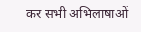कर सभी अभिलाषाओं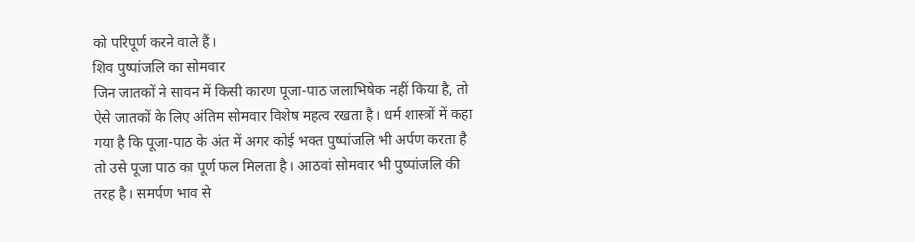को परिपूर्ण करने वाले हैं।
शिव पुष्पांजलि का सोमवार
जिन जातकों ने सावन में किसी कारण पूजा-पाठ जलाभिषेक नहीं किया है, तो ऐसे जातकों के लिए अंतिम सोमवार विशेष महत्व रखता है। धर्म शास्त्रों में कहा गया है कि पूजा-पाठ के अंत में अगर कोई भक्त पुष्पांजलि भी अर्पण करता है तो उसे पूजा पाठ का पूर्ण फल मिलता है। आठवां सोमवार भी पुष्पांजलि की तरह है। समर्पण भाव से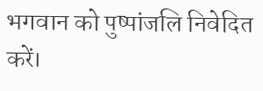भगवान को पुष्पांजलि निवेदित करें।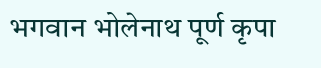भगवान भोलेनाथ पूर्ण कृपा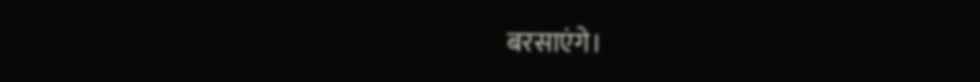बरसाएंगे।